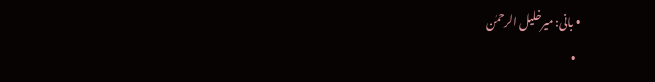• بانی: میرخلیل الرحمٰن
  •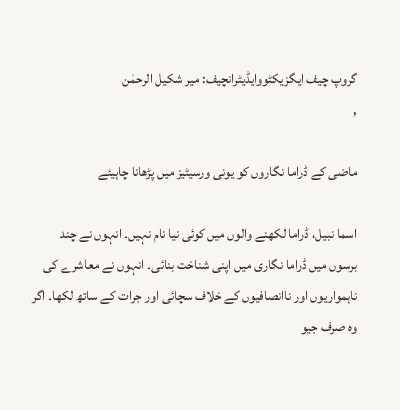گروپ چیف ایگزیکٹووایڈیٹرانچیف: میر شکیل الرحمٰن
,

ماضی کے ڈراما نگاروں کو یونی ورسیٹیز میں پڑھانا چاہیئے

اسما نبیل، ڈراما لکھنے والوں میں کوئی نیا نام نہیں۔ انہوں نے چند برسوں میں ڈراما نگاری میں اپنی شناخت بنائی۔ انہوں نے معاشرے کی ناہمواریوں اور ناانصافیوں کے خلاف سچائی اور جرات کے ساتھ لکھا۔ اگر وہ صرف جیو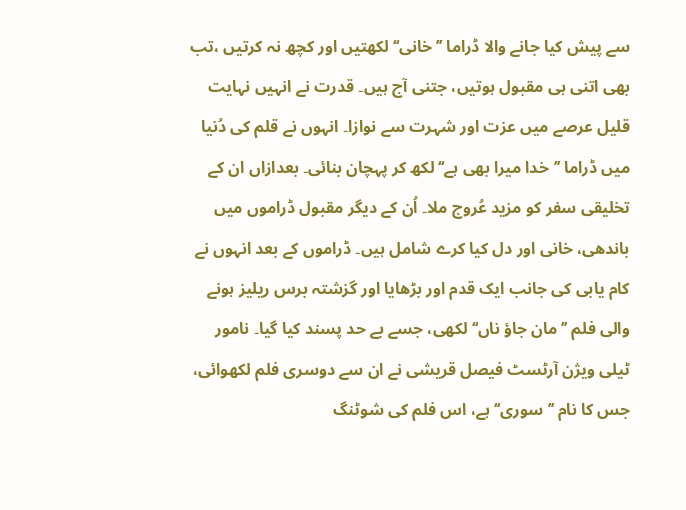سے پیش کیا جانے والا ڈراما ’’خانی‘‘ لکھتیں اور کچھ نہ کرتیں ،تب بھی اتنی ہی مقبول ہوتیں، جتنی آج ہیں۔ قدرت نے انہیں نہایت قلیل عرصے میں عزت اور شہرت سے نوازا۔ انہوں نے قلم کی دُنیا میں ڈراما ’’خدا میرا بھی ہے‘‘ لکھ کر پہچان بنائی۔ بعدازاں ان کے تخلیقی سفر کو مزید عُروج ملا۔ اُن کے دیگر مقبول ڈراموں میں باندھی، خانی اور دل کیا کرے شامل ہیں۔ ڈراموں کے بعد انہوں نے کام یابی کی جانب ایک قدم اور بڑھایا اور گزشتہ برس ریلیز ہونے والی فلم ’’مان جاؤ ناں‘‘ لکھی، جسے بے حد پسند کیا گیا۔ نامور ٹیلی ویژن آرٹسٹ فیصل قریشی نے ان سے دوسری فلم لکھوائی، جس کا نام ’’سوری‘‘ ہے، اس فلم کی شوٹنگ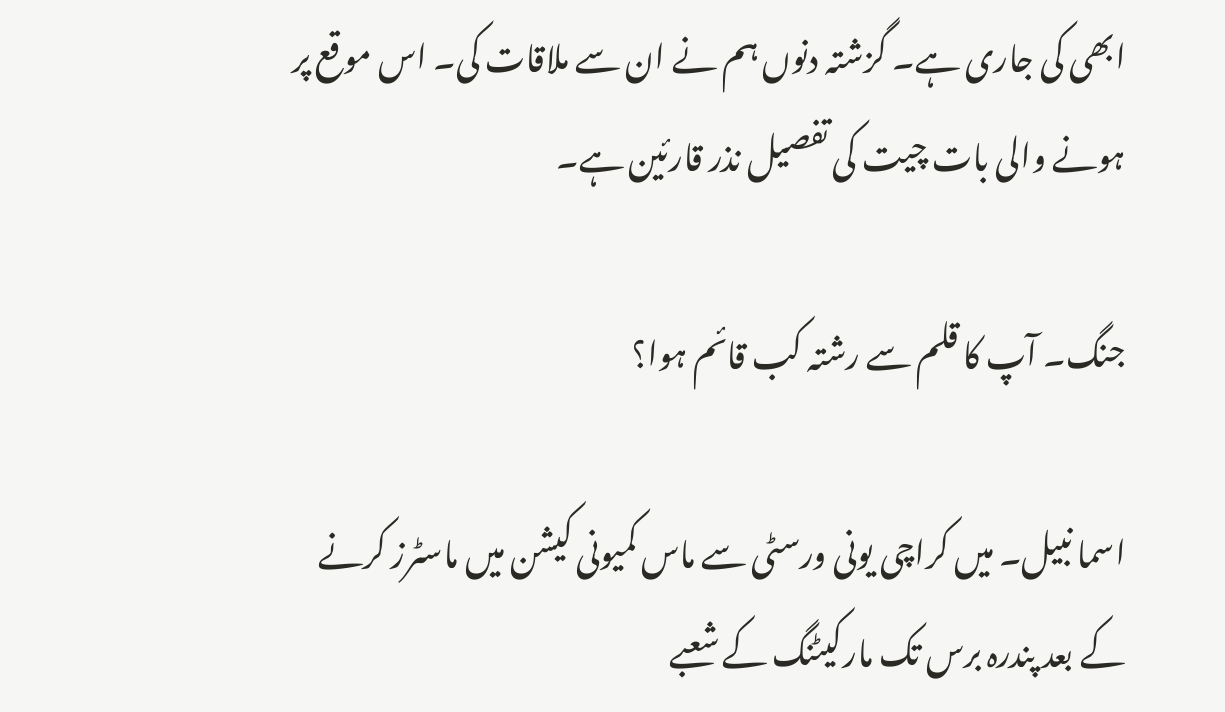ابھی کی جاری ہے۔ گزشتہ دنوں ہم نے ان سے ملاقات کی۔ اس موقع پر ہونے والی بات چیت کی تفصیل نذر قارئین ہے۔

جنگ۔ آپ کا قلم سے رشتہ کب قائم ہوا؟

اسما نبیل۔ میں کراچی یونی ورسٹی سے ماس کمیونی کیشن میں ماسٹرز کرنے کے بعد پندرہ برس تک مارکیٹنگ کے شعبے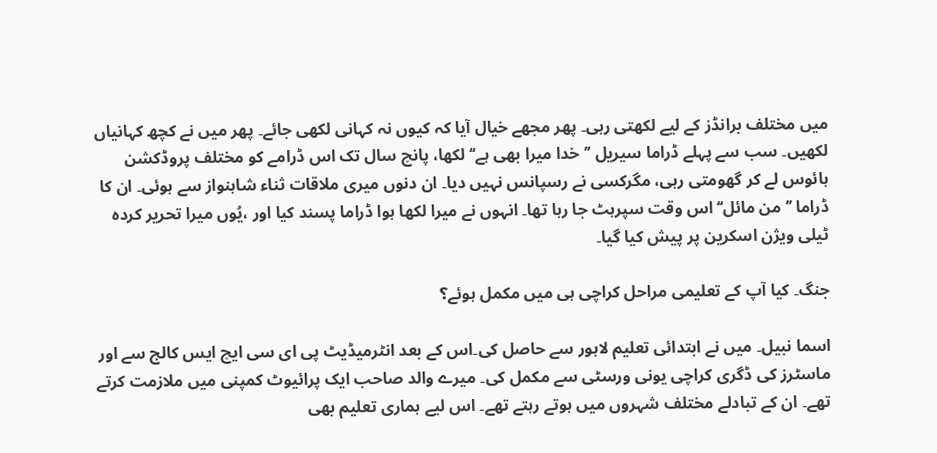میں مختلف برانڈز کے لیے لکھتی رہی۔ پھر مجھے خیال آیا کہ کیوں نہ کہانی لکھی جائے۔ پھر میں نے کچھ کہانیاں لکھیں۔ سب سے پہلے ڈراما سیریل ’’خدا میرا بھی ہے‘‘ لکھا، پانچ سال تک اس ڈرامے کو مختلف پروڈکشن ہائوس لے کر گھومتی رہی، مگرکسی نے رسپانس نہیں دیا۔ ان دنوں میری ملاقات ثناء شاہنواز سے ہوئی۔ ان کا ڈراما ’’من مائل‘‘ اس وقت سپرہٹ جا رہا تھا۔ انہوں نے میرا لکھا ہوا ڈراما پسند کیا اور ،یُوں میرا تحریر کردہ ٹیلی ویژن اسکرین پر پیش کیا گیا۔

جنگ۔ کیا آپ کے تعلیمی مراحل کراچی ہی میں مکمل ہوئے؟

اسما نبیل۔ میں نے ابتدائی تعلیم لاہور سے حاصل کی۔اس کے بعد انٹرمیڈیٹ پی ای سی ایچ ایس کالج سے اور ماسٹرز کی ڈگری کراچی یونی ورسٹی سے مکمل کی۔ میرے والد صاحب ایک پرائیوٹ کمپنی میں ملازمت کرتے تھے۔ ان کے تبادلے مختلف شہروں میں ہوتے رہتے تھے۔ اس لیے ہماری تعلیم بھی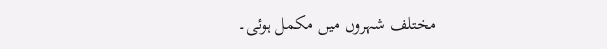مختلف شہروں میں مکمل ہوئی۔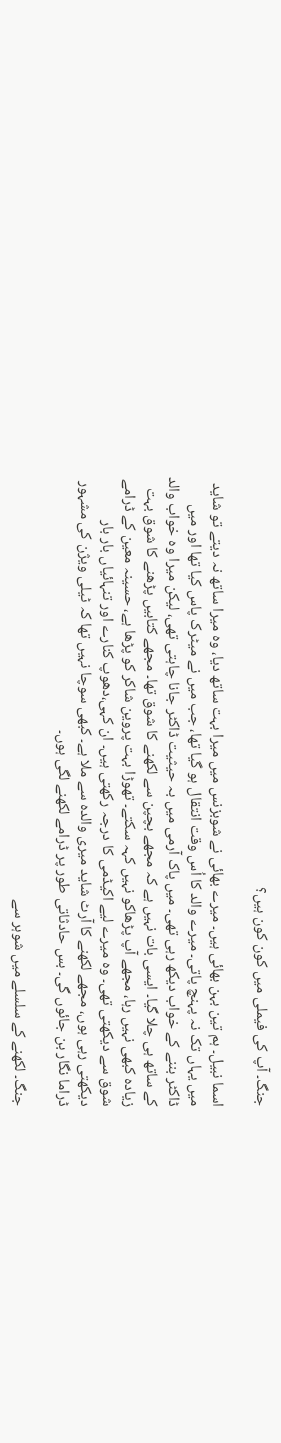جنگ۔ آپ کی فیملی میں کون کون ہیں؟

اسما نبیل۔ ہم تین بہن بھائی ہیں۔ میرے بھائی نے شوبزنس میں میرا بہت ساتھ دیا، وہ میرا ساتھ نہ دیتے تو شاید میں یہاں تک نہ پہنچ پاتی۔ میرے والد کا اُس وقت انتقال ہو گیا تھا، جب میں نے میٹرک پاس کیا تھا اور میں ڈاکٹر بننے کے خواب دیکھ رہی تھی۔ میں پاک آرمی میں بہ حیثیت ڈاکٹر جانا چاہتی تھی، لیکن میرا وہ خواب والد کے ساتھ ہی چلا گیا۔ ایسی بات نہیں ہے کہ مجھے بچپن سے لکھنے کا شوق تھا۔ مجھے کتابیں پڑھنے کا شوق بہت زیادہ کبھی نہیں رہا، مجھے آپ پڑھاکو نہیں کہہ سکتے۔ تھوڑا بہت پروین شاکر کو پڑھا ہے، حسینہ معین کے ڈرامے شوق سے دیکھتی تھی۔ وہ میرے لیے اکیڈمی کا درجہ رکھتی ہیں۔ ان کہی،دھوپ کنارے اور تنہائیاں بار بار دیکھتی رہی ہوں، مجھے لکھنے کا آرٹ شاید میری والدہ سے ملا ہے۔ کبھی سوچا نہیں تھا کہ ٹیلی ویژن کی مشہور ڈراما نگار بن جائوں گی۔ بس حادثاتی طور پر ڈرامے لکھنے لگی ہوں۔

جنگ۔ لکھنے کے سلسلے میں شوہر سے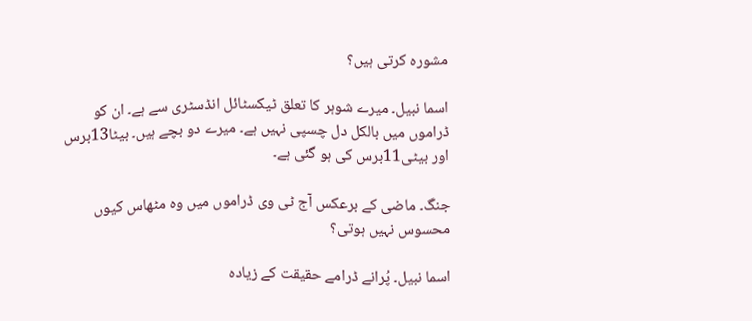مشورہ کرتی ہیں؟

اسما نبیل۔ میرے شوہر کا تعلق ٹیکسٹائل انڈسٹری سے ہے۔ ان کو ڈراموں میں بالکل دل چسپی نہیں ہے۔ میرے دو بچے ہیں۔ بیٹا13برس اور بیٹی11برس کی ہو گئی ہے۔

جنگ۔ ماضی کے برعکس آج ٹی وی ڈراموں میں وہ مٹھاس کیوں محسوس نہیں ہوتی؟

اسما نبیل۔ پُرانے ڈرامے حقیقت کے زیادہ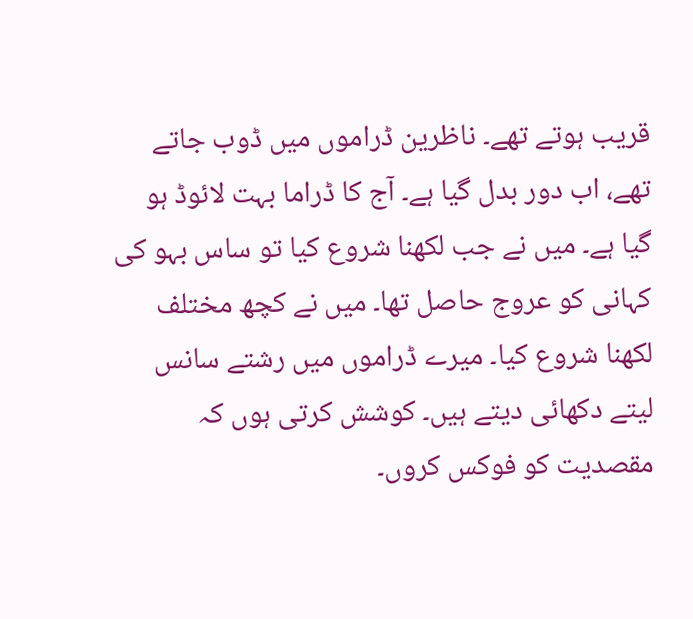قریب ہوتے تھے۔ ناظرین ڈراموں میں ڈوب جاتے تھے، اب دور بدل گیا ہے۔ آج کا ڈراما بہت لائوڈ ہو گیا ہے۔ میں نے جب لکھنا شروع کیا تو ساس بہو کی کہانی کو عروج حاصل تھا۔ میں نے کچھ مختلف لکھنا شروع کیا۔ میرے ڈراموں میں رشتے سانس لیتے دکھائی دیتے ہیں۔ کوشش کرتی ہوں کہ مقصدیت کو فوکس کروں۔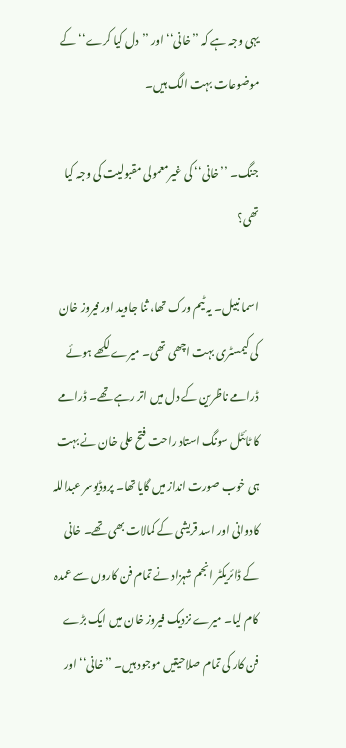یہی وجہ ہے کہ ’’خانی‘‘ اور ’’دل کیا کرے‘‘ کے موضوعات بہت الگ ہیں۔

جنگ۔ ’’خانی‘‘ کی غیرمعمولی مقبولیت کی وجہ کیا تھی؟

اسما نبیل۔ یہ ٹیم ورک تھا، ثنا جاوید اور فیروز خان کی کیمسٹری بہت اچھی تھی۔ میرے لکھے ہوئے ڈرامے ناظرین کے دل میں اتر رہے تھے۔ ڈرامے کا ٹائٹل سونگ استاد راحت فتح علی خان نے بہت ہی خوب صورت انداز میں گایا تھا۔ پروڈیوسر عبداللہ کادوانی اور اسد قریشی کے کمالات بھی تھے۔ خانی کے ڈائریکٹر انجم شہزاد نے تمام فن کاروں سے عمدہ کام لیا۔ میرے نزدیک فیروز خان میں ایک بڑے فن کار کی تمام صلاحیتیں موجود ہیں۔ ’’خانی‘‘ اور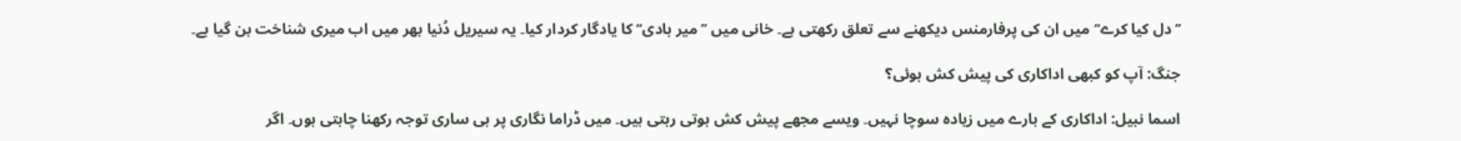’’دل کیا کرے‘‘ میں ان کی پرفارمنس دیکھنے سے تعلق رکھتی ہے۔ خانی میں ’’میر ہادی‘‘ کا یادگار کردار کیا۔ یہ سیریل دُنیا بھر میں اب میری شناخت بن گیا ہے۔

جنگ: آپ کو کبھی اداکاری کی پیش کش ہوئی؟

اسما نبیل: اداکاری کے بارے میں زیادہ سوچا نہیں۔ ویسے مجھے پیش کش ہوتی رہتی ہیں۔ میں ڈراما نگاری پر ہی ساری توجہ رکھنا چاہتی ہوں۔ اگر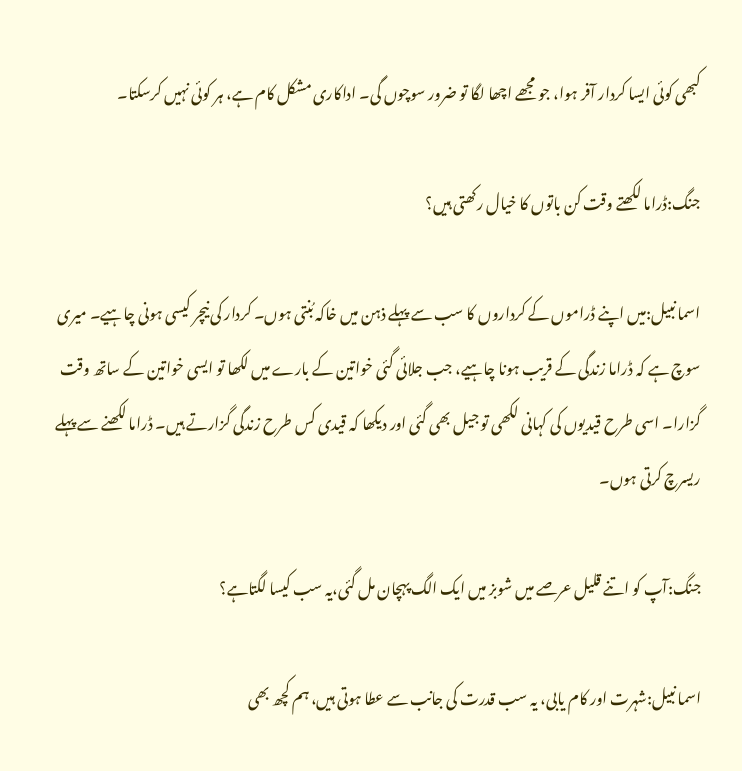کبھی کوئی ایسا کردار آفر ہوا، جو مجھے اچھا لگا تو ضرور سوچوں گی۔ اداکاری مشکل کام ہے، ہر کوئی نہیں کرسکتا۔

جنگ:ڈراما لکھتے وقت کن باتوں کا خیال رکھتی ہیں؟

اسما نبیل:میں اپنے ڈراموں کے کرداروں کا سب سے پہلے ذہن میں خاکہ بُنتی ہوں۔ کردار کی نیچر کیسی ہونی چاہیے۔ میری سوچ ہے کہ ڈراما زندگی کے قریب ہونا چاہیے، جب جلائی گئی خواتین کے بارے میں لکھا تو ایسی خواتین کے ساتھ وقت گزارا۔ اسی طرح قیدیوں کی کہانی لکھی تو جیل بھی گئی اور دیکھا کہ قیدی کس طرح زندگی گزارتے ہیں۔ ڈراما لکھنے سے پہلے ریسرچ کرتی ہوں۔

جنگ:آپ کو اتنے قلیل عرصے میں شوبز میں ایک الگ پہچان مل گئی،یہ سب کیسا لگتاہے؟

اسما نبیل:شہرت اور کام یابی، یہ سب قدرت کی جانب سے عطا ہوتی ہیں، ہم کچھ بھی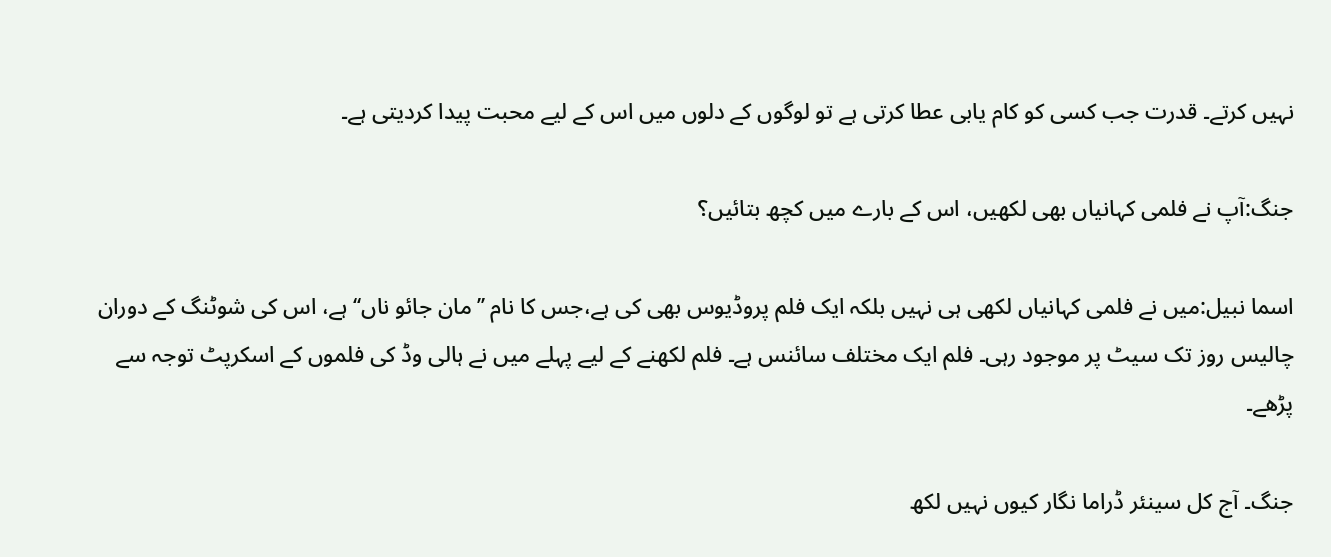نہیں کرتے۔ قدرت جب کسی کو کام یابی عطا کرتی ہے تو لوگوں کے دلوں میں اس کے لیے محبت پیدا کردیتی ہے۔

جنگ:آپ نے فلمی کہانیاں بھی لکھیں، اس کے بارے میں کچھ بتائیں؟

اسما نبیل:میں نے فلمی کہانیاں لکھی ہی نہیں بلکہ ایک فلم پروڈیوس بھی کی ہے،جس کا نام ’’مان جائو ناں‘‘ ہے، اس کی شوٹنگ کے دوران چالیس روز تک سیٹ پر موجود رہی۔ فلم ایک مختلف سائنس ہے۔ فلم لکھنے کے لیے پہلے میں نے ہالی وڈ کی فلموں کے اسکرپٹ توجہ سے پڑھے۔

جنگ۔ آج کل سینئر ڈراما نگار کیوں نہیں لکھ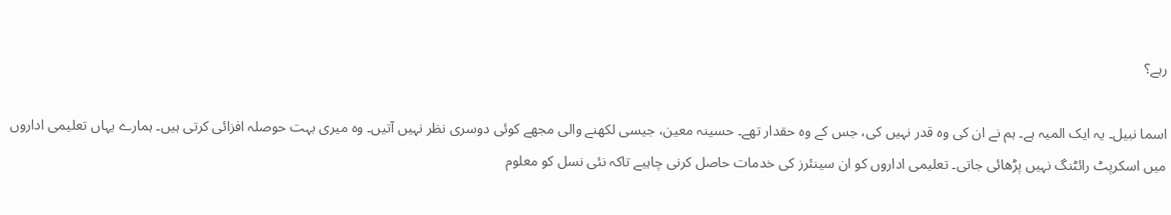رہے؟

اسما نبیل۔ یہ ایک المیہ ہے۔ ہم نے ان کی وہ قدر نہیں کی، جس کے وہ حقدار تھے۔ حسینہ معین، جیسی لکھنے والی مجھے کوئی دوسری نظر نہیں آتیں۔ وہ میری بہت حوصلہ افزائی کرتی ہیں۔ ہمارے یہاں تعلیمی اداروں میں اسکرپٹ رائٹنگ نہیں پڑھائی جاتی۔ تعلیمی اداروں کو ان سینئرز کی خدمات حاصل کرنی چاہیے تاکہ نئی نسل کو معلوم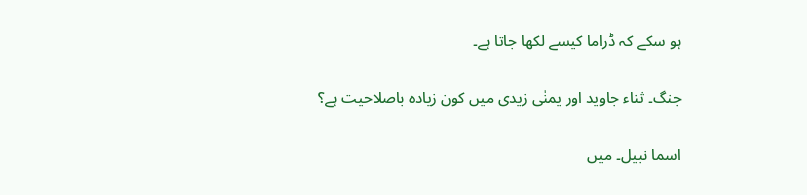ہو سکے کہ ڈراما کیسے لکھا جاتا ہے۔

جنگ۔ ثناء جاوید اور یمنٰی زیدی میں کون زیادہ باصلاحیت ہے؟

اسما نبیل۔ میں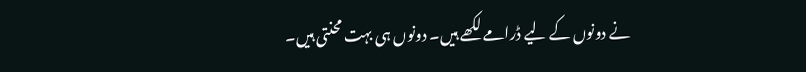نے دونوں کے لیے ڈرامے لکھے ہیں۔ دونوں ہی بہت محنتی ہیں۔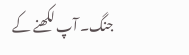جنگ۔ آپ لکھنے کے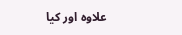علاوہ اور کیا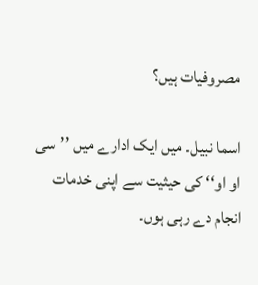مصروفیات ہیں؟

اسما نبیل۔ میں ایک ادارے میں ’’سی او او‘‘ کی حیثیت سے اپنی خدمات انجام دے رہی ہوں۔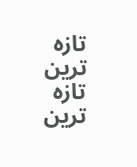تازہ ترین
تازہ ترین